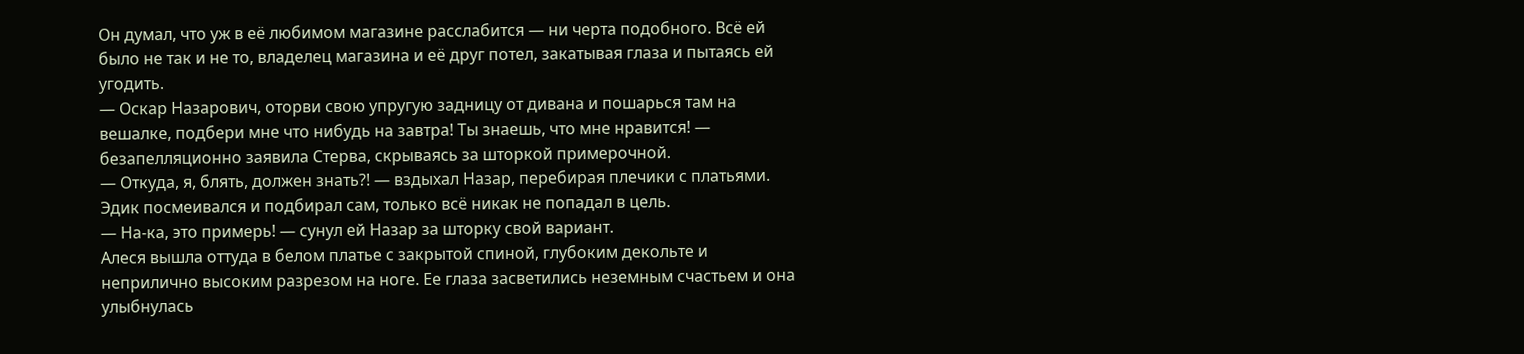Он думал, что уж в её любимом магазине расслабится — ни черта подобного. Всё ей было не так и не то, владелец магазина и её друг потел, закатывая глаза и пытаясь ей угодить.
— Оскар Назарович, оторви свою упругую задницу от дивана и пошарься там на вешалке, подбери мне что нибудь на завтра! Ты знаешь, что мне нравится! — безапелляционно заявила Стерва, скрываясь за шторкой примерочной.
— Откуда, я, блять, должен знать?! — вздыхал Назар, перебирая плечики с платьями.
Эдик посмеивался и подбирал сам, только всё никак не попадал в цель.
— На-ка, это примерь! — сунул ей Назар за шторку свой вариант.
Алеся вышла оттуда в белом платье с закрытой спиной, глубоким декольте и неприлично высоким разрезом на ноге. Ее глаза засветились неземным счастьем и она улыбнулась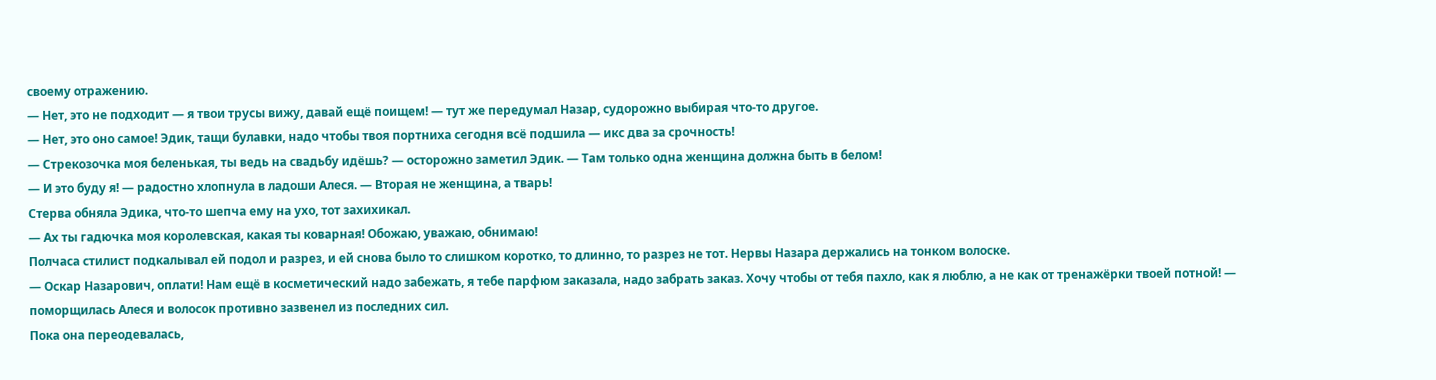своему отражению.
— Нет, это не подходит — я твои трусы вижу, давай ещё поищем! — тут же передумал Назар, судорожно выбирая что-то другое.
— Нет, это оно самое! Эдик, тащи булавки, надо чтобы твоя портниха сегодня всё подшила — икс два за срочность!
— Стрекозочка моя беленькая, ты ведь на свадьбу идёшь? — осторожно заметил Эдик. — Там только одна женщина должна быть в белом!
— И это буду я! — радостно хлопнула в ладоши Алеся. — Вторая не женщина, а тварь!
Стерва обняла Эдика, что-то шепча ему на ухо, тот захихикал.
— Ах ты гадючка моя королевская, какая ты коварная! Обожаю, уважаю, обнимаю!
Полчаса стилист подкалывал ей подол и разрез, и ей снова было то слишком коротко, то длинно, то разрез не тот. Нервы Назара держались на тонком волоске.
— Оскар Назарович, оплати! Нам ещё в косметический надо забежать, я тебе парфюм заказала, надо забрать заказ. Хочу чтобы от тебя пахло, как я люблю, а не как от тренажёрки твоей потной! — поморщилась Алеся и волосок противно зазвенел из последних сил.
Пока она переодевалась,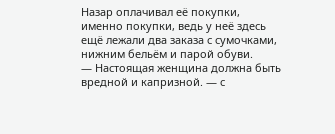Назар оплачивал её покупки, именно покупки, ведь у неё здесь ещё лежали два заказа с сумочками, нижним бельём и парой обуви.
— Настоящая женщина должна быть вредной и капризной. — с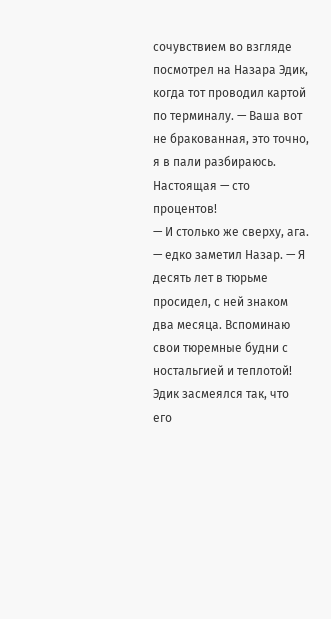сочувствием во взгляде посмотрел на Назара Эдик, когда тот проводил картой по терминалу. — Ваша вот не бракованная, это точно, я в пали разбираюсь. Настоящая — сто процентов!
— И столько же сверху, ага. — едко заметил Назар. — Я десять лет в тюрьме просидел, с ней знаком два месяца. Вспоминаю свои тюремные будни с ностальгией и теплотой!
Эдик засмеялся так, что его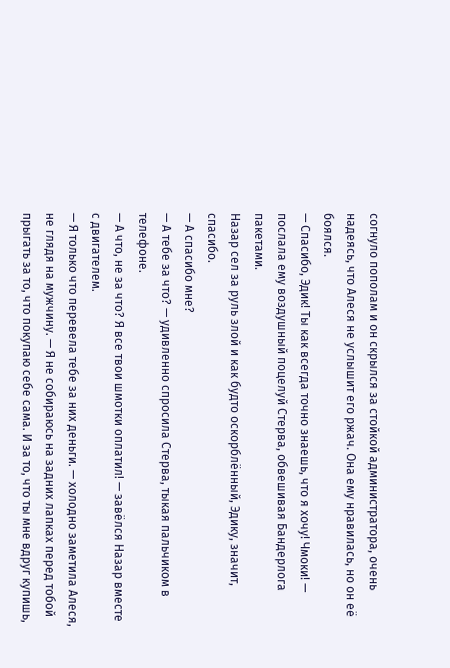согнуло пополам и он скрылся за стойкой администратора, очень надеясь, что Алеся не услышит его ржач. Она ему нравилась, но он её боялся.
— Спасибо, Эдик! Ты как всегда точно знаешь, что я хочу! Чмоки! — послала ему воздушный поцелуй Стерва, обвешивая Бандерлога пакетами.
Назар сел за руль злой и как будто оскорблённый, Эдику, значит, спасибо.
— А спасибо мне?
— А тебе за что? — удивленно спросила Стерва, тыкая пальчиком в телефоне.
— А что, не за что? Я все твои шмотки оплатил! — завёлся Назар вместе с двигателем.
— Я только что перевела тебе за них деньги. — холодно заметила Алеся, не глядя на мужчину. — Я не собираюсь на задних лапках перед тобой прыгать за то, что покупаю себе сама. И за то, что ты мне вдруг купишь,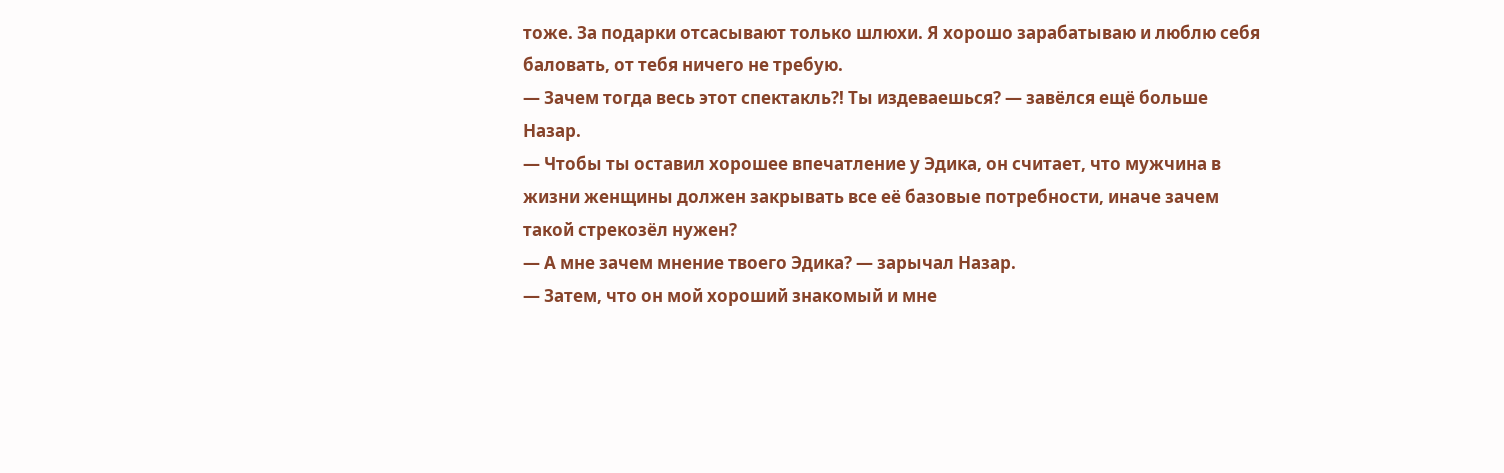тоже. За подарки отсасывают только шлюхи. Я хорошо зарабатываю и люблю себя баловать, от тебя ничего не требую.
— Зачем тогда весь этот спектакль?! Ты издеваешься? — завёлся ещё больше Назар.
— Чтобы ты оставил хорошее впечатление у Эдика, он считает, что мужчина в жизни женщины должен закрывать все её базовые потребности, иначе зачем такой стрекозёл нужен?
— А мне зачем мнение твоего Эдика? — зарычал Назар.
— Затем, что он мой хороший знакомый и мне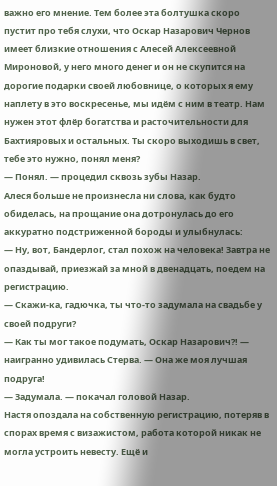важно его мнение. Тем более эта болтушка скоро пустит про тебя слухи, что Оскар Назарович Чернов имеет близкие отношения с Алесей Алексеевной Мироновой, у него много денег и он не скупится на дорогие подарки своей любовнице, о которых я ему наплету в это воскресенье, мы идём с ним в театр. Нам нужен этот флёр богатства и расточительности для Бахтияровых и остальных. Ты скоро выходишь в свет, тебе это нужно, понял меня?
— Понял. — процедил сквозь зубы Назар.
Алеся больше не произнесла ни слова, как будто обиделась, на прощание она дотронулась до его аккуратно подстриженной бороды и улыбнулась:
— Ну, вот, Бандерлог, стал похож на человека! Завтра не опаздывай, приезжай за мной в двенадцать, поедем на регистрацию.
— Скажи-ка, гадючка, ты что-то задумала на свадьбе у своей подруги?
— Как ты мог такое подумать, Оскар Назарович?! — наигранно удивилась Стерва. — Она же моя лучшая подруга!
— Задумала. — покачал головой Назар.
Настя опоздала на собственную регистрацию, потеряв в спорах время с визажистом, работа которой никак не могла устроить невесту. Ещё и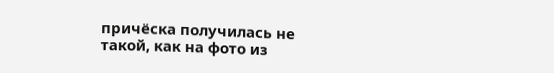причёска получилась не такой, как на фото из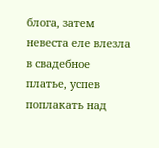блога, затем невеста еле влезла в свадебное платье, успев поплакать над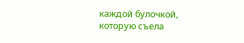каждой булочкой, которую съела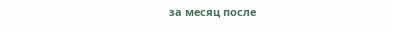за месяц после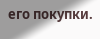его покупки.